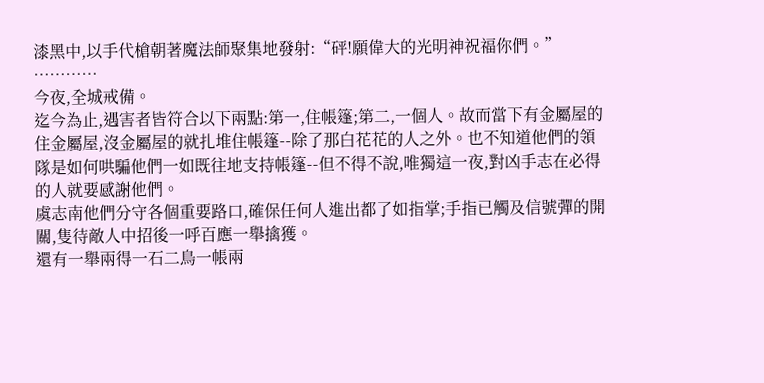漆黑中,以手代槍朝著魔法師聚集地發射:“砰!願偉大的光明神祝福你們。”
…………
今夜,全城戒備。
迄今為止,遇害者皆符合以下兩點:第一,住帳篷;第二,一個人。故而當下有金屬屋的住金屬屋,沒金屬屋的就扎堆住帳篷--除了那白花花的人之外。也不知道他們的領隊是如何哄騙他們一如既往地支持帳篷--但不得不說,唯獨這一夜,對凶手志在必得的人就要感謝他們。
虞志南他們分守各個重要路口,確保任何人進出都了如指掌;手指已觸及信號彈的開關,隻待敵人中招後一呼百應一舉擒獲。
還有一舉兩得一石二鳥一帳兩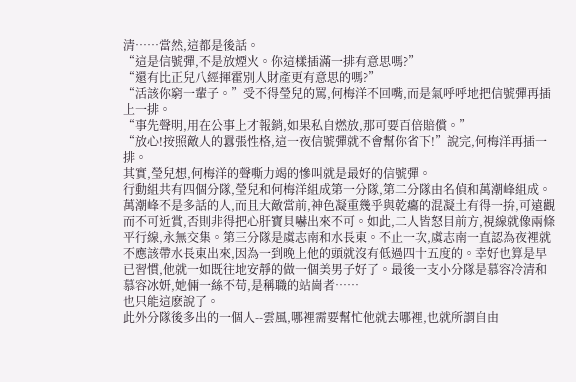清……當然,這都是後話。
“這是信號彈,不是放煙火。你這樣插滿一排有意思嗎?”
“還有比正兒八經揮霍別人財產更有意思的嗎?”
“活該你窮一輩子。”受不得瑩兒的罵,何梅洋不回嘴,而是氣呼呼地把信號彈再插上一排。
“事先聲明,用在公事上才報銷,如果私自燃放,那可要百倍賠償。”
“放心!按照敵人的囂張性格,這一夜信號彈就不會幫你省下!”說完,何梅洋再插一排。
其實,瑩兒想,何梅洋的聲嘶力竭的慘叫就是最好的信號彈。
行動組共有四個分隊,瑩兒和何梅洋組成第一分隊,第二分隊由名偵和萬潮峰組成。萬潮峰不是多話的人,而且大敵當前,神色凝重幾乎與乾癟的混凝土有得一拚,可遠觀而不可近賞,否則非得把心肝寶貝嚇出來不可。如此,二人皆怒目前方,視線就像兩條平行線,永無交集。第三分隊是虞志南和水長東。不止一次,虞志南一直認為夜裡就不應該帶水長東出來,因為一到晚上他的頭就沒有低過四十五度的。幸好也算是早已習慣,他就一如既往地安靜的做一個美男子好了。最後一支小分隊是慕容冷清和慕容冰妍,她倆一絲不苟,是稱職的站崗者……
也只能這麽說了。
此外分隊後多出的一個人--雲風,哪裡需要幫忙他就去哪裡,也就所謂自由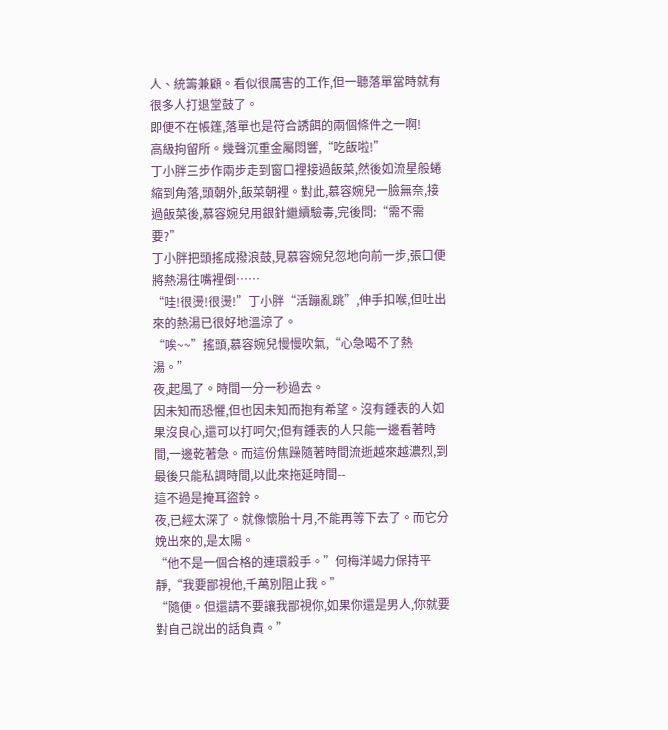人、統籌兼顧。看似很厲害的工作,但一聽落單當時就有很多人打退堂鼓了。
即便不在帳篷,落單也是符合誘餌的兩個條件之一啊!
高級拘留所。幾聲沉重金屬悶響,“吃飯啦!”
丁小胖三步作兩步走到窗口裡接過飯菜,然後如流星般蜷縮到角落,頭朝外,飯菜朝裡。對此,慕容婉兒一臉無奈,接過飯菜後,慕容婉兒用銀針繼續驗毒,完後問:“需不需要?”
丁小胖把頭搖成撥浪鼓,見慕容婉兒忽地向前一步,張口便將熱湯往嘴裡倒……
“哇!很燙!很燙!”丁小胖“活蹦亂跳”,伸手扣喉,但吐出來的熱湯已很好地溫涼了。
“唉~~”搖頭,慕容婉兒慢慢吹氣,“心急喝不了熱湯。”
夜,起風了。時間一分一秒過去。
因未知而恐懼,但也因未知而抱有希望。沒有鍾表的人如果沒良心,還可以打呵欠;但有鍾表的人只能一邊看著時間,一邊乾著急。而這份焦躁隨著時間流逝越來越濃烈,到最後只能私調時間,以此來拖延時間--
這不過是掩耳盜鈴。
夜,已經太深了。就像懷胎十月,不能再等下去了。而它分娩出來的,是太陽。
“他不是一個合格的連環殺手。”何梅洋竭力保持平靜,“我要鄙視他,千萬別阻止我。”
“隨便。但還請不要讓我鄙視你,如果你還是男人,你就要對自己說出的話負責。”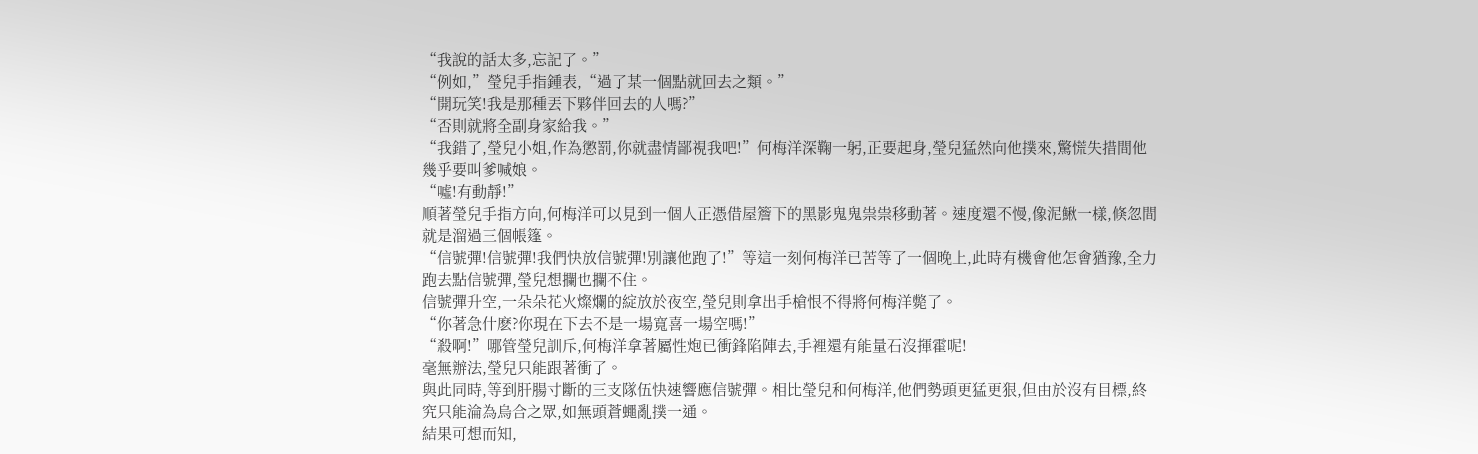“我說的話太多,忘記了。”
“例如,”瑩兒手指鍾表,“過了某一個點就回去之類。”
“開玩笑!我是那種丟下夥伴回去的人嗎?”
“否則就將全副身家給我。”
“我錯了,瑩兒小姐,作為懲罰,你就盡情鄙視我吧!”何梅洋深鞠一躬,正要起身,瑩兒猛然向他撲來,驚慌失措間他幾乎要叫爹喊娘。
“噓!有動靜!”
順著瑩兒手指方向,何梅洋可以見到一個人正憑借屋簷下的黑影鬼鬼祟祟移動著。速度還不慢,像泥鰍一樣,倏忽間就是溜過三個帳篷。
“信號彈!信號彈!我們快放信號彈!別讓他跑了!”等這一刻何梅洋已苦等了一個晚上,此時有機會他怎會猶豫,全力跑去點信號彈,瑩兒想攔也攔不住。
信號彈升空,一朵朵花火燦爛的綻放於夜空,瑩兒則拿出手槍恨不得將何梅洋斃了。
“你著急什麽?你現在下去不是一場寬喜一場空嗎!”
“殺啊!”哪管瑩兒訓斥,何梅洋拿著屬性炮已衝鋒陷陣去,手裡還有能量石沒揮霍呢!
毫無辦法,瑩兒只能跟著衝了。
與此同時,等到肝腸寸斷的三支隊伍快速響應信號彈。相比瑩兒和何梅洋,他們勢頭更猛更狠,但由於沒有目標,終究只能淪為烏合之眾,如無頭蒼蠅亂撲一通。
結果可想而知,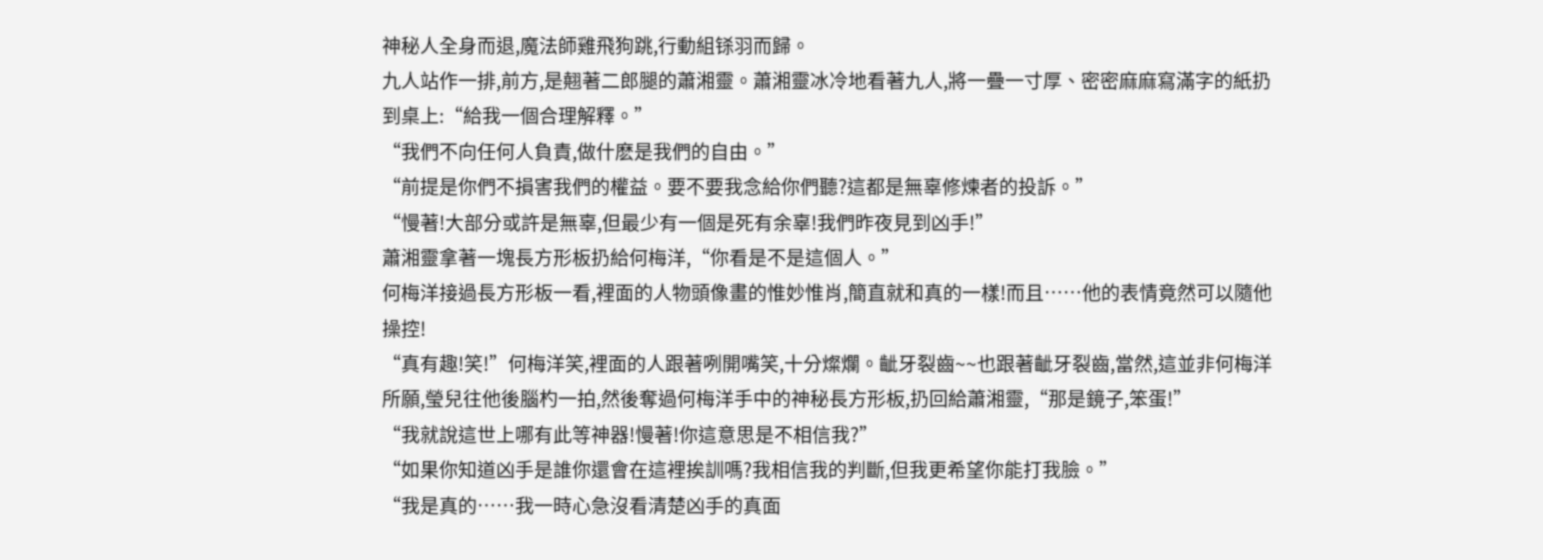神秘人全身而退,魔法師雞飛狗跳,行動組铩羽而歸。
九人站作一排,前方,是翹著二郎腿的蕭湘靈。蕭湘靈冰冷地看著九人,將一疊一寸厚、密密麻麻寫滿字的紙扔到桌上:“給我一個合理解釋。”
“我們不向任何人負責,做什麽是我們的自由。”
“前提是你們不損害我們的權益。要不要我念給你們聽?這都是無辜修煉者的投訴。”
“慢著!大部分或許是無辜,但最少有一個是死有余辜!我們昨夜見到凶手!”
蕭湘靈拿著一塊長方形板扔給何梅洋,“你看是不是這個人。”
何梅洋接過長方形板一看,裡面的人物頭像畫的惟妙惟肖,簡直就和真的一樣!而且……他的表情竟然可以隨他操控!
“真有趣!笑!”何梅洋笑,裡面的人跟著咧開嘴笑,十分燦爛。齜牙裂齒~~也跟著齜牙裂齒,當然,這並非何梅洋所願,瑩兒往他後腦杓一拍,然後奪過何梅洋手中的神秘長方形板,扔回給蕭湘靈,“那是鏡子,笨蛋!”
“我就說這世上哪有此等神器!慢著!你這意思是不相信我?”
“如果你知道凶手是誰你還會在這裡挨訓嗎?我相信我的判斷,但我更希望你能打我臉。”
“我是真的……我一時心急沒看清楚凶手的真面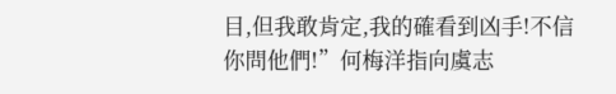目,但我敢肯定,我的確看到凶手!不信你問他們!”何梅洋指向虞志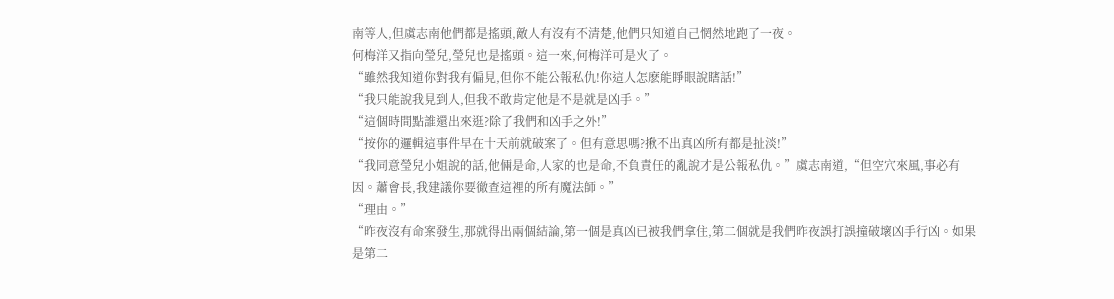南等人,但虞志南他們都是搖頭,敵人有沒有不清楚,他們只知道自己惘然地跑了一夜。
何梅洋又指向瑩兒,瑩兒也是搖頭。這一來,何梅洋可是火了。
“雖然我知道你對我有偏見,但你不能公報私仇!你這人怎麽能睜眼說瞎話!”
“我只能說我見到人,但我不敢肯定他是不是就是凶手。”
“這個時間點誰還出來逛?除了我們和凶手之外!”
“按你的邏輯這事件早在十天前就破案了。但有意思嗎?揪不出真凶所有都是扯淡!”
“我同意瑩兒小姐說的話,他倆是命,人家的也是命,不負責任的亂說才是公報私仇。”虞志南道,“但空穴來風,事必有因。蕭會長,我建議你要徹查這裡的所有魔法師。”
“理由。”
“昨夜沒有命案發生,那就得出兩個結論,第一個是真凶已被我們拿住,第二個就是我們昨夜誤打誤撞破壞凶手行凶。如果是第二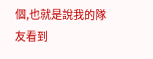個,也就是說我的隊友看到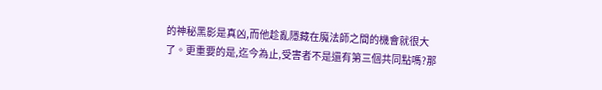的神秘黑影是真凶,而他趁亂隱藏在魔法師之間的機會就很大了。更重要的是,迄今為止,受害者不是還有第三個共同點嗎?那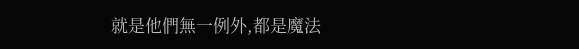就是他們無一例外,都是魔法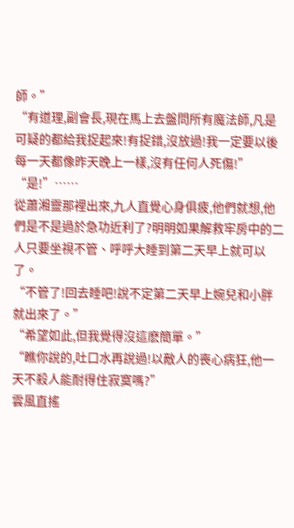師。”
“有道理,副會長,現在馬上去盤問所有魔法師,凡是可疑的都給我捉起來!有捉錯,沒放過!我一定要以後每一天都像昨天晚上一樣,沒有任何人死傷!”
“是!”……
從蕭湘靈那裡出來,九人直覺心身俱疲,他們就想,他們是不是過於急功近利了?明明如果解救牢房中的二人只要坐視不管、呼呼大睡到第二天早上就可以了。
“不管了!回去睡吧!說不定第二天早上婉兒和小胖就出來了。”
“希望如此,但我覺得沒這麽簡單。”
“瞧你說的,吐口水再說過!以敵人的喪心病狂,他一天不殺人能耐得住寂寞嗎?”
雲風直搖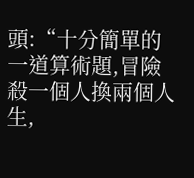頭:“十分簡單的一道算術題,冒險殺一個人換兩個人生,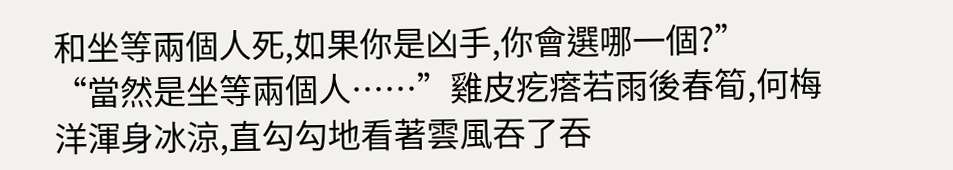和坐等兩個人死,如果你是凶手,你會選哪一個?”
“當然是坐等兩個人……”雞皮疙瘩若雨後春筍,何梅洋渾身冰涼,直勾勾地看著雲風吞了吞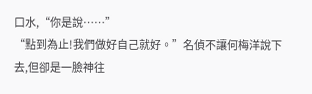口水,“你是說……”
“點到為止!我們做好自己就好。”名偵不讓何梅洋說下去,但卻是一臉神往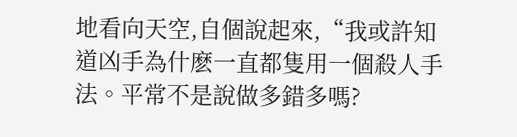地看向天空,自個說起來,“我或許知道凶手為什麽一直都隻用一個殺人手法。平常不是說做多錯多嗎?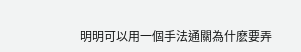明明可以用一個手法通關為什麽要弄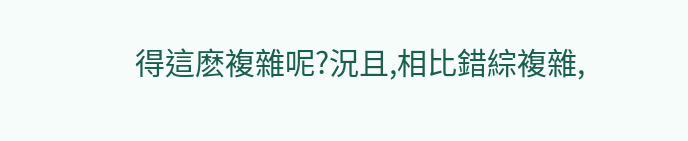得這麽複雜呢?況且,相比錯綜複雜,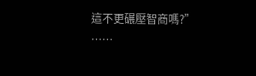這不更碾壓智商嗎?”
……